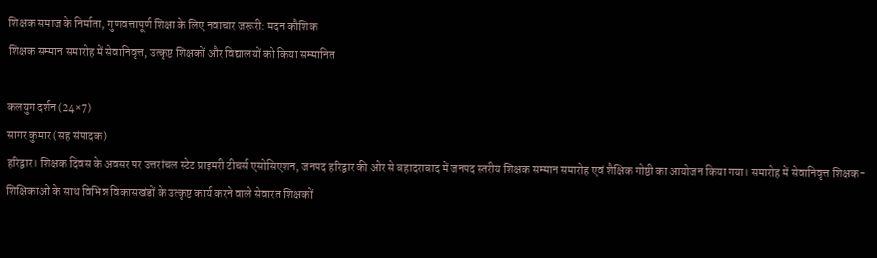शिक्षक समाज के निर्माता, गुणवत्तापूर्ण शिक्षा के लिए नवाचार जरूरी: मदन कौशिक
शिक्षक सम्मान समारोह में सेवानिवृत्त, उत्कृष्ट शिक्षकों और विद्यालयों को किया सम्मानित

कलयुग दर्शन (24×7)
सागर कुमार (सह संपादक)
हरिद्वार। शिक्षक दिवस के अवसर पर उत्तरांचल स्टेट प्राइमरी टीचर्स एसोसिएशन, जनपद हरिद्वार की ओर से बहादराबाद में जनपद स्तरीय शिक्षक सम्मान समारोह एवं शैक्षिक गोष्ठी का आयोजन किया गया। समारोह में सेवानिवृत्त शिक्षक-शिक्षिकाओं के साथ विभिन्न विकासखंडों के उत्कृष्ट कार्य करने वाले सेवारत शिक्षकों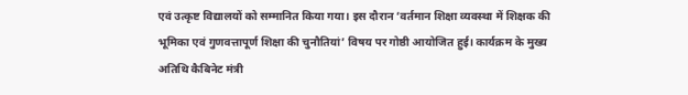एवं उत्कृष्ट विद्यालयों को सम्मानित किया गया। इस दौरान ‘वर्तमान शिक्षा व्यवस्था में शिक्षक की भूमिका एवं गुणवत्तापूर्ण शिक्षा की चुनौतियां’ विषय पर गोष्ठी आयोजित हुई। कार्यक्रम के मुख्य अतिथि कैबिनेट मंत्री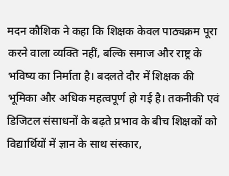मदन कौशिक ने कहा कि शिक्षक केवल पाठ्यक्रम पूरा करने वाला व्यक्ति नहीं, बल्कि समाज और राष्ट्र के भविष्य का निर्माता है। बदलते दौर में शिक्षक की भूमिका और अधिक महत्वपूर्ण हो गई है। तकनीकी एवं डिजिटल संसाधनों के बढ़ते प्रभाव के बीच शिक्षकों को विद्यार्थियों में ज्ञान के साथ संस्कार,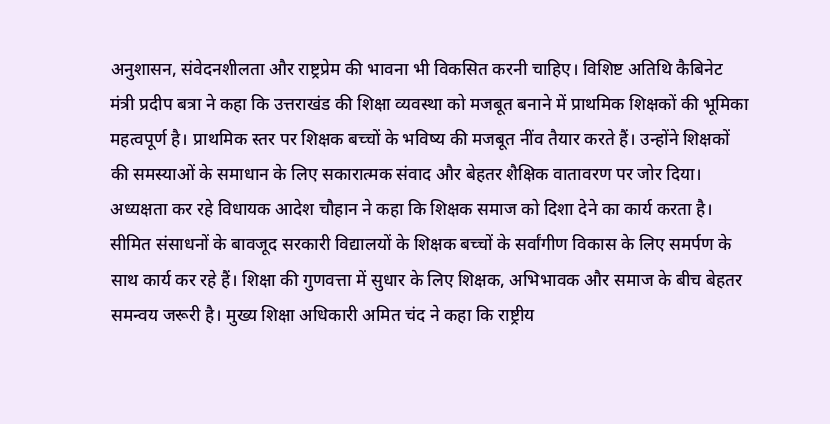अनुशासन, संवेदनशीलता और राष्ट्रप्रेम की भावना भी विकसित करनी चाहिए। विशिष्ट अतिथि कैबिनेट मंत्री प्रदीप बत्रा ने कहा कि उत्तराखंड की शिक्षा व्यवस्था को मजबूत बनाने में प्राथमिक शिक्षकों की भूमिका महत्वपूर्ण है। प्राथमिक स्तर पर शिक्षक बच्चों के भविष्य की मजबूत नींव तैयार करते हैं। उन्होंने शिक्षकों की समस्याओं के समाधान के लिए सकारात्मक संवाद और बेहतर शैक्षिक वातावरण पर जोर दिया। अध्यक्षता कर रहे विधायक आदेश चौहान ने कहा कि शिक्षक समाज को दिशा देने का कार्य करता है। सीमित संसाधनों के बावजूद सरकारी विद्यालयों के शिक्षक बच्चों के सर्वांगीण विकास के लिए समर्पण के साथ कार्य कर रहे हैं। शिक्षा की गुणवत्ता में सुधार के लिए शिक्षक, अभिभावक और समाज के बीच बेहतर समन्वय जरूरी है। मुख्य शिक्षा अधिकारी अमित चंद ने कहा कि राष्ट्रीय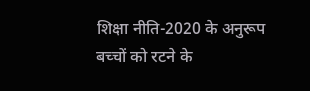शिक्षा नीति-2020 के अनुरूप बच्चों को रटने के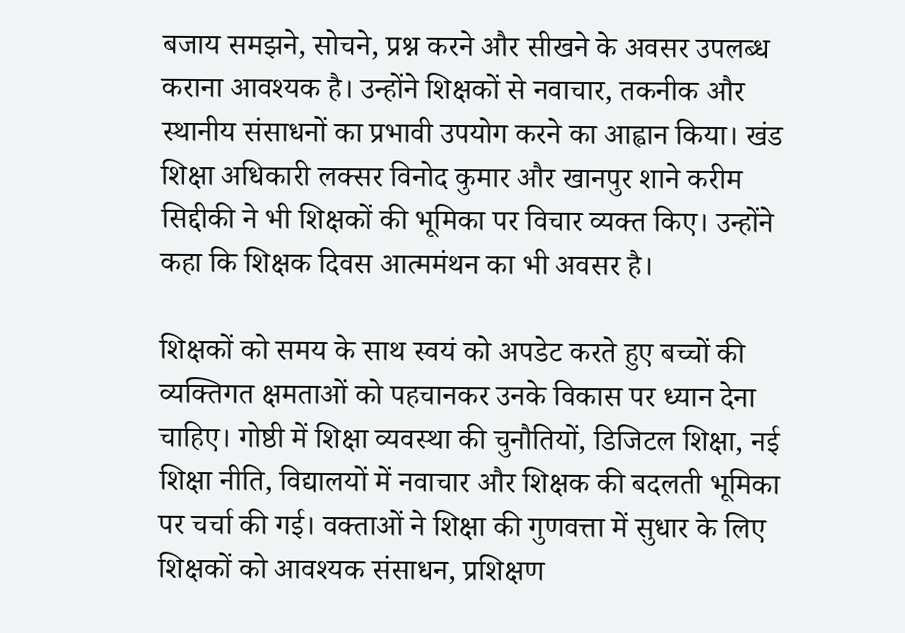बजाय समझने, सोचने, प्रश्न करने और सीखने के अवसर उपलब्ध कराना आवश्यक है। उन्होंने शिक्षकों से नवाचार, तकनीक और स्थानीय संसाधनों का प्रभावी उपयोग करने का आह्वान किया। खंड शिक्षा अधिकारी लक्सर विनोद कुमार और खानपुर शाने करीम सिद्दीकी ने भी शिक्षकों की भूमिका पर विचार व्यक्त किए। उन्होंने कहा कि शिक्षक दिवस आत्ममंथन का भी अवसर है।

शिक्षकों को समय के साथ स्वयं को अपडेट करते हुए बच्चों की व्यक्तिगत क्षमताओं को पहचानकर उनके विकास पर ध्यान देना चाहिए। गोष्ठी में शिक्षा व्यवस्था की चुनौतियों, डिजिटल शिक्षा, नई शिक्षा नीति, विद्यालयों में नवाचार और शिक्षक की बदलती भूमिका पर चर्चा की गई। वक्ताओं ने शिक्षा की गुणवत्ता में सुधार के लिए शिक्षकों को आवश्यक संसाधन, प्रशिक्षण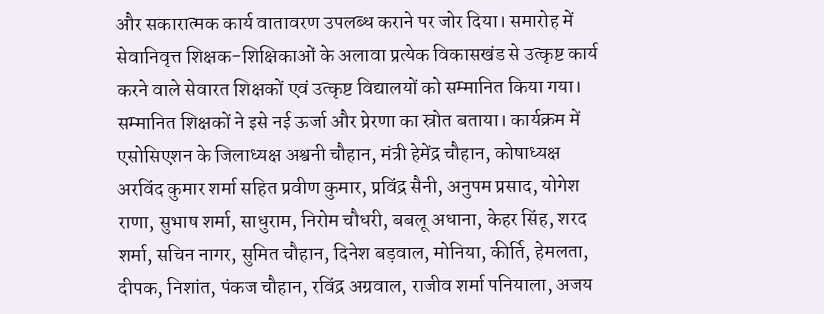और सकारात्मक कार्य वातावरण उपलब्ध कराने पर जोर दिया। समारोह में सेवानिवृत्त शिक्षक-शिक्षिकाओं के अलावा प्रत्येक विकासखंड से उत्कृष्ट कार्य करने वाले सेवारत शिक्षकों एवं उत्कृष्ट विद्यालयों को सम्मानित किया गया। सम्मानित शिक्षकों ने इसे नई ऊर्जा और प्रेरणा का स्रोत बताया। कार्यक्रम में एसोसिएशन के जिलाध्यक्ष अश्वनी चौहान, मंत्री हेमेंद्र चौहान, कोषाध्यक्ष अरविंद कुमार शर्मा सहित प्रवीण कुमार, प्रविंद्र सैनी, अनुपम प्रसाद, योगेश राणा, सुभाष शर्मा, साधुराम, निरोम चौधरी, बबलू अधाना, केहर सिंह, शरद शर्मा, सचिन नागर, सुमित चौहान, दिनेश बड़वाल, मोनिया, कीर्ति, हेमलता, दीपक, निशांत, पंकज चौहान, रविंद्र अग्रवाल, राजीव शर्मा पनियाला, अजय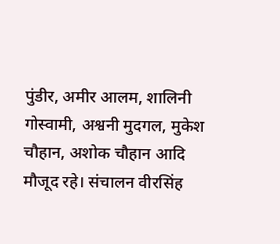पुंडीर, अमीर आलम, शालिनी गोस्वामी, अश्वनी मुदगल, मुकेश चौहान, अशोक चौहान आदि मौजूद रहे। संचालन वीरसिंह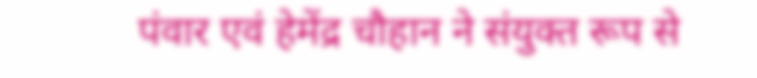पंवार एवं हेमेंद्र चौहान ने संयुक्त रूप से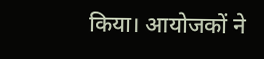किया। आयोजकों ने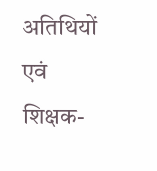अतिथियों एवं शिक्षक-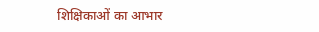शिक्षिकाओं का आभार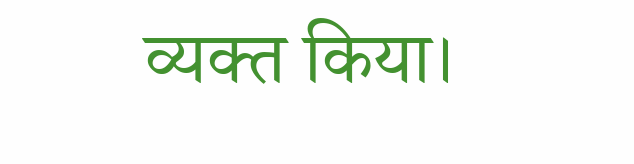व्यक्त किया।